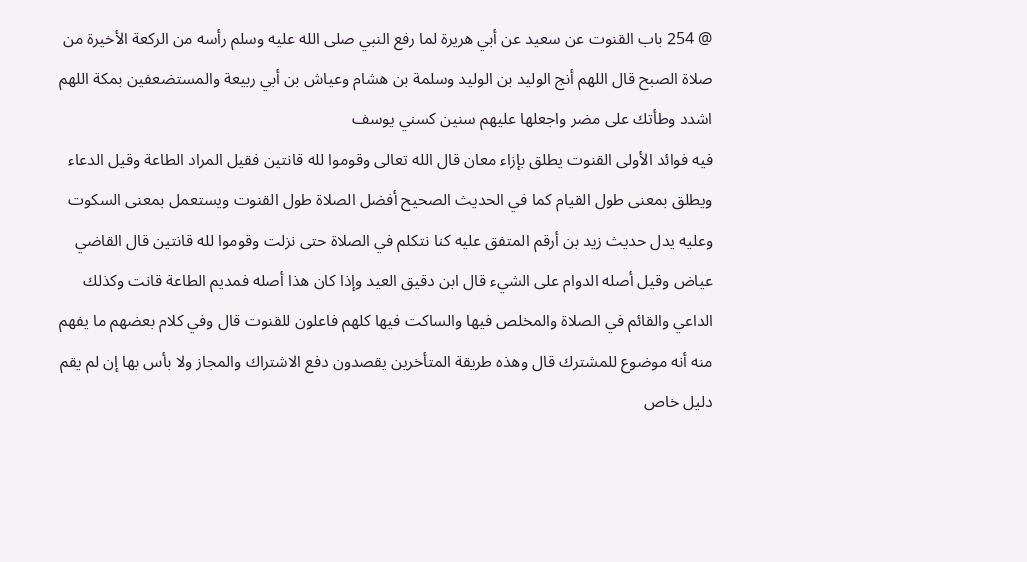@ 254 باب القنوت عن سعيد عن أبي هريرة لما رفع النبي صلى الله عليه وسلم رأسه من الركعة الأخيرة من صلاة الصبح قال اللهم أنج الوليد بن الوليد وسلمة بن هشام وعياش بن أبي ربيعة والمستضعفين بمكة اللهم اشدد وطأتك على مضر واجعلها عليهم سنين كسني يوسف
فيه فوائد الأولى القنوت يطلق بإزاء معان قال الله تعالى وقوموا لله قانتين فقيل المراد الطاعة وقيل الدعاء ويطلق بمعنى طول القيام كما في الحديث الصحيح أفضل الصلاة طول القنوت ويستعمل بمعنى السكوت وعليه يدل حديث زيد بن أرقم المتفق عليه كنا نتكلم في الصلاة حتى نزلت وقوموا لله قانتين قال القاضي عياض وقيل أصله الدوام على الشيء قال ابن دقيق العيد وإذا كان هذا أصله فمديم الطاعة قانت وكذلك الداعي والقائم في الصلاة والمخلص فيها والساكت فيها كلهم فاعلون للقنوت قال وفي كلام بعضهم ما يفهم منه أنه موضوع للمشترك قال وهذه طريقة المتأخرين يقصدون دفع الاشتراك والمجاز ولا بأس بها إن لم يقم دليل خاص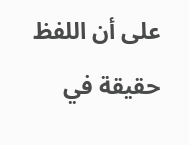على أن اللفظ حقيقة في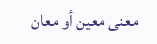معنى معين أو معان